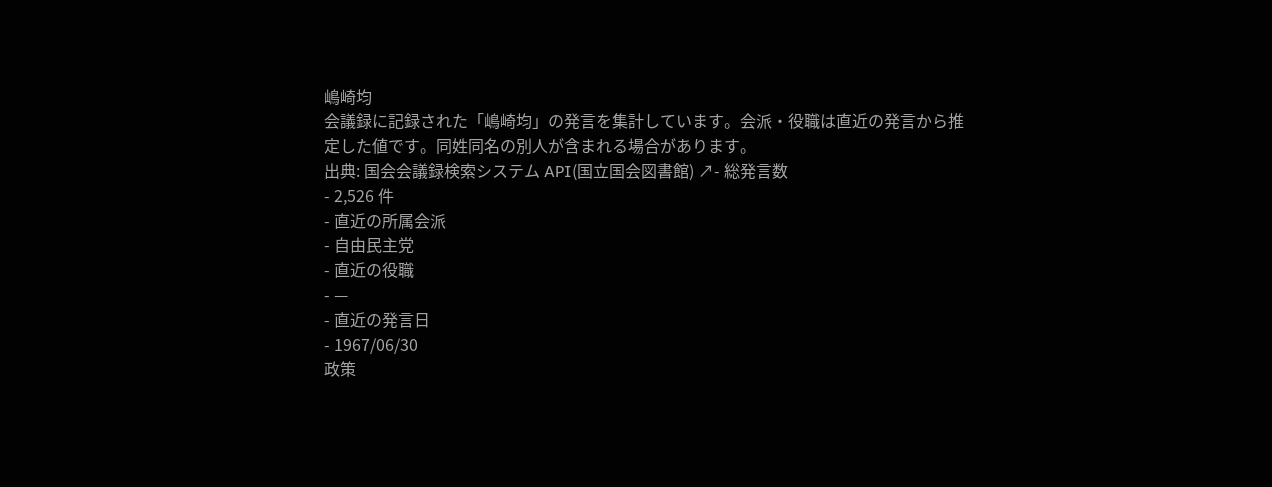嶋崎均
会議録に記録された「嶋崎均」の発言を集計しています。会派・役職は直近の発言から推定した値です。同姓同名の別人が含まれる場合があります。
出典: 国会会議録検索システム API(国立国会図書館) ↗- 総発言数
- 2,526 件
- 直近の所属会派
- 自由民主党
- 直近の役職
- —
- 直近の発言日
- 1967/06/30
政策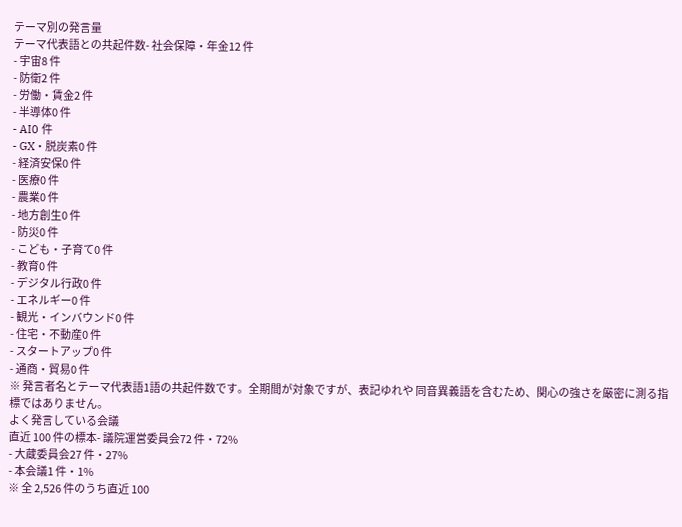テーマ別の発言量
テーマ代表語との共起件数- 社会保障・年金12 件
- 宇宙8 件
- 防衛2 件
- 労働・賃金2 件
- 半導体0 件
- AI0 件
- GX・脱炭素0 件
- 経済安保0 件
- 医療0 件
- 農業0 件
- 地方創生0 件
- 防災0 件
- こども・子育て0 件
- 教育0 件
- デジタル行政0 件
- エネルギー0 件
- 観光・インバウンド0 件
- 住宅・不動産0 件
- スタートアップ0 件
- 通商・貿易0 件
※ 発言者名とテーマ代表語1語の共起件数です。全期間が対象ですが、表記ゆれや 同音異義語を含むため、関心の強さを厳密に測る指標ではありません。
よく発言している会議
直近 100 件の標本- 議院運営委員会72 件・72%
- 大蔵委員会27 件・27%
- 本会議1 件・1%
※ 全 2,526 件のうち直近 100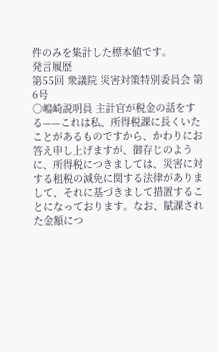件のみを集計した標本値です。
発言履歴
第55回 衆議院 災害対策特別委員会 第6号
○嶋崎説明員 主計官が税金の話をする——これは私、所得税課に長くいたことがあるものですから、かわりにお答え申し上げますが、御存じのように、所得税につきましては、災害に対する租税の減免に関する法律がありまして、それに基づきまして措置することになっております。なお、賦課された金額につ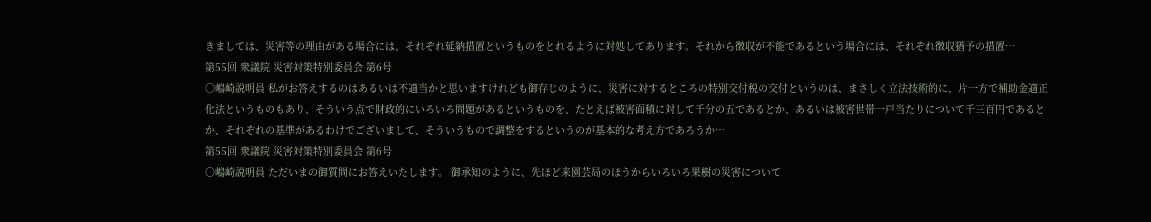きましては、災害等の理由がある場合には、それぞれ延納措置というものをとれるように対処してあります。それから徴収が不能であるという場合には、それぞれ徴収猶予の措置…
第55回 衆議院 災害対策特別委員会 第6号
○嶋崎説明員 私がお答えするのはあるいは不適当かと思いますけれども御存じのように、災害に対するところの特別交付税の交付というのは、まさしく立法技術的に、片一方で補助金適正化法というものもあり、そういう点で財政的にいろいろ問題があるというものを、たとえば被害面積に対して千分の五であるとか、あるいは被害世帯一戸当たりについて千三百円であるとか、それぞれの基準があるわけでございまして、そういうもので調整をするというのが基本的な考え方であろうか…
第55回 衆議院 災害対策特別委員会 第6号
○嶋崎説明員 ただいまの御質問にお答えいたします。 御承知のように、先ほど来園芸局のほうからいろいろ果樹の災害について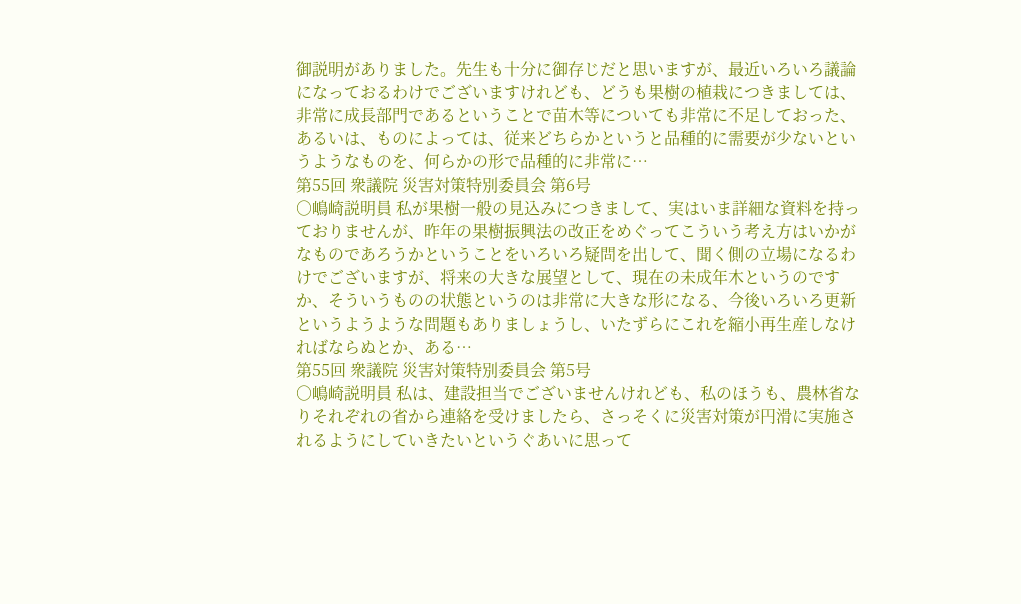御説明がありました。先生も十分に御存じだと思いますが、最近いろいろ議論になっておるわけでございますけれども、どうも果樹の植栽につきましては、非常に成長部門であるということで苗木等についても非常に不足しておった、あるいは、ものによっては、従来どちらかというと品種的に需要が少ないというようなものを、何らかの形で品種的に非常に…
第55回 衆議院 災害対策特別委員会 第6号
○嶋崎説明員 私が果樹一般の見込みにつきまして、実はいま詳細な資料を持っておりませんが、昨年の果樹振興法の改正をめぐってこういう考え方はいかがなものであろうかということをいろいろ疑問を出して、聞く側の立場になるわけでございますが、将来の大きな展望として、現在の未成年木というのですか、そういうものの状態というのは非常に大きな形になる、今後いろいろ更新というようような問題もありましょうし、いたずらにこれを縮小再生産しなければならぬとか、ある…
第55回 衆議院 災害対策特別委員会 第5号
○嶋崎説明員 私は、建設担当でございませんけれども、私のほうも、農林省なりそれぞれの省から連絡を受けましたら、さっそくに災害対策が円滑に実施されるようにしていきたいというぐあいに思って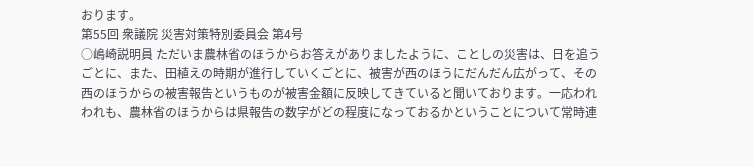おります。
第55回 衆議院 災害対策特別委員会 第4号
○嶋崎説明員 ただいま農林省のほうからお答えがありましたように、ことしの災害は、日を追うごとに、また、田植えの時期が進行していくごとに、被害が西のほうにだんだん広がって、その西のほうからの被害報告というものが被害金額に反映してきていると聞いております。一応われわれも、農林省のほうからは県報告の数字がどの程度になっておるかということについて常時連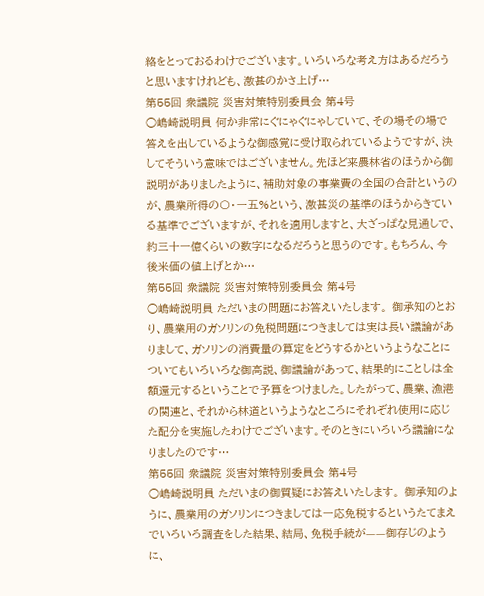絡をとっておるわけでございます。いろいろな考え方はあるだろうと思いますけれども、激甚のかさ上げ…
第55回 衆議院 災害対策特別委員会 第4号
○嶋崎説明員 何か非常にぐにゃぐにゃしていて、その場その場で答えを出しているような御感覚に受け取られているようですが、決してそういう意味ではございません。先ほど来農林省のほうから御説明がありましたように、補助対象の事業費の全国の合計というのが、農業所得の〇・一五%という、激甚災の基準のほうからきている基準でございますが、それを適用しますと、大ざっぱな見通しで、約三十一億くらいの数字になるだろうと思うのです。もちろん、今後米価の値上げとか…
第55回 衆議院 災害対策特別委員会 第4号
○嶋崎説明員 ただいまの問題にお答えいたします。 御承知のとおり、農業用のガソリンの免税問題につきましては実は長い議論がありまして、ガソリンの消費量の算定をどうするかというようなことについてもいろいろな御高説、御議論があって、結果的にことしは全額還元するということで予算をつけました。したがって、農業、漁港の関連と、それから林道というようなところにそれぞれ使用に応じた配分を実施したわけでございます。そのときにいろいろ議論になりましたのです…
第55回 衆議院 災害対策特別委員会 第4号
○嶋崎説明員 ただいまの御質疑にお答えいたします。 御承知のように、農業用のガソリンにつきましては一応免税するというたてまえでいろいろ調査をした結果、結局、免税手続が——御存じのように、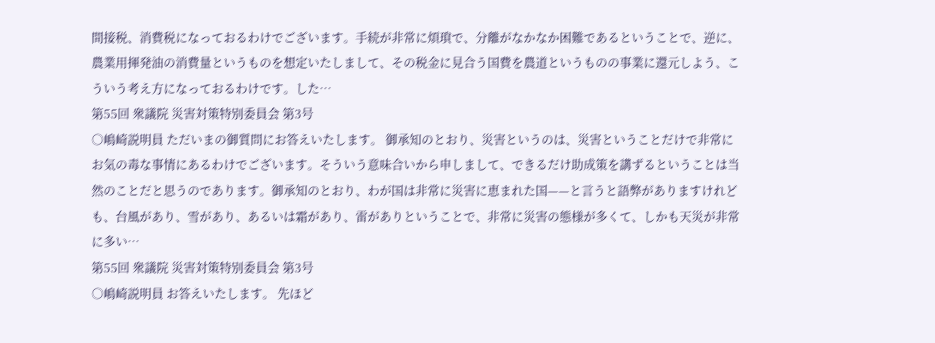間接税、消費税になっておるわけでございます。手続が非常に煩瑣で、分離がなかなか困難であるということで、逆に、農業用揮発油の消費量というものを想定いたしまして、その税金に見合う国費を農道というものの事業に還元しよう、こういう考え方になっておるわけです。した…
第55回 衆議院 災害対策特別委員会 第3号
○嶋崎説明員 ただいまの御質問にお答えいたします。 御承知のとおり、災害というのは、災害ということだけで非常にお気の毒な事情にあるわけでございます。そういう意味合いから申しまして、できるだけ助成策を講ずるということは当然のことだと思うのであります。御承知のとおり、わが国は非常に災害に恵まれた国——と言うと語弊がありますけれども、台風があり、雪があり、あるいは霜があり、雷がありということで、非常に災害の態様が多くて、しかも天災が非常に多い…
第55回 衆議院 災害対策特別委員会 第3号
○嶋崎説明員 お答えいたします。 先ほど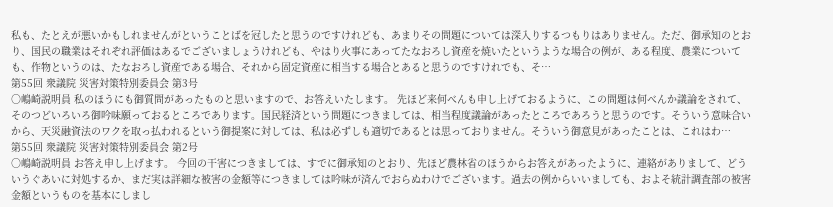私も、たとえが悪いかもしれませんがということばを冠したと思うのですけれども、あまりその問題については深入りするつもりはありません。ただ、御承知のとおり、国民の職業はそれぞれ評価はあるでございましょうけれども、やはり火事にあってたなおろし資産を焼いたというような場合の例が、ある程度、農業についても、作物というのは、たなおろし資産である場合、それから固定資産に相当する場合とあると思うのですけれでも、そ…
第55回 衆議院 災害対策特別委員会 第3号
○嶋崎説明員 私のほうにも御質問があったものと思いますので、お答えいたします。 先ほど来何べんも申し上げておるように、この問題は何べんか議論をされて、そのつどいろいろ御吟味願っておるところであります。国民経済という問題につきましては、相当程度議論があったところであろうと思うのです。そういう意味合いから、天災融資法のワクを取っ払われるという御提案に対しては、私は必ずしも適切であるとは思っておりません。そういう御意見があったことは、これはわ…
第55回 衆議院 災害対策特別委員会 第2号
○嶋崎説明員 お答え申し上げます。 今回の干害につきましては、すでに御承知のとおり、先ほど農林省のほうからお答えがあったように、連絡がありまして、どういうぐあいに対処するか、まだ実は詳細な被害の金額等につきましては吟味が済んでおらぬわけでございます。過去の例からいいましても、およそ統計調査部の被害金額というものを基本にしまし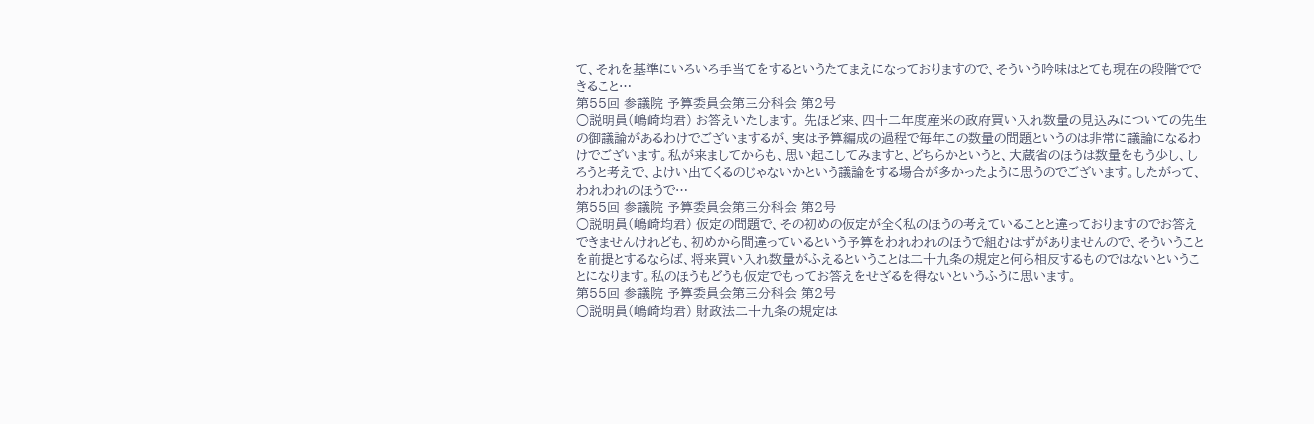て、それを基準にいろいろ手当てをするというたてまえになっておりますので、そういう吟味はとても現在の段階でできること…
第55回 参議院 予算委員会第三分科会 第2号
○説明員(嶋崎均君) お答えいたします。 先ほど来、四十二年度産米の政府買い入れ数量の見込みについての先生の御議論があるわけでございまするが、実は予算編成の過程で毎年この数量の問題というのは非常に議論になるわけでございます。私が来ましてからも、思い起こしてみますと、どちらかというと、大蔵省のほうは数量をもう少し、しろうと考えで、よけい出てくるのじゃないかという議論をする場合が多かったように思うのでございます。したがって、われわれのほうで…
第55回 参議院 予算委員会第三分科会 第2号
○説明員(嶋崎均君) 仮定の問題で、その初めの仮定が全く私のほうの考えていることと違っておりますのでお答えできませんけれども、初めから間違っているという予算をわれわれのほうで組むはずがありませんので、そういうことを前提とするならば、将来買い入れ数量がふえるということは二十九条の規定と何ら相反するものではないということになります。私のほうもどうも仮定でもってお答えをせざるを得ないというふうに思います。
第55回 参議院 予算委員会第三分科会 第2号
○説明員(嶋崎均君) 財政法二十九条の規定は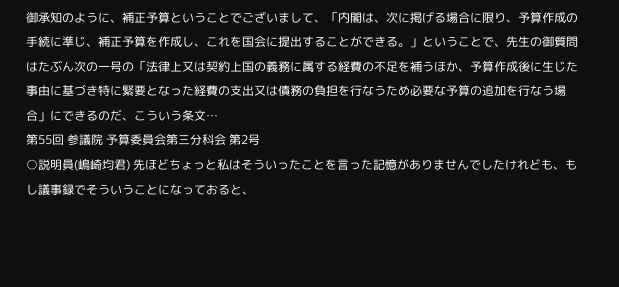御承知のように、補正予算ということでございまして、「内閣は、次に掲げる場合に限り、予算作成の手続に準じ、補正予算を作成し、これを国会に提出することができる。」ということで、先生の御質問はたぶん次の一号の「法律上又は契約上国の義務に属する経費の不足を補うほか、予算作成後に生じた事由に基づき特に緊要となった経費の支出又は債務の負担を行なうため必要な予算の追加を行なう場合」にできるのだ、こういう条文…
第55回 参議院 予算委員会第三分科会 第2号
○説明員(嶋崎均君) 先ほどちょっと私はそういったことを言った記憶がありませんでしたけれども、もし議事録でそういうことになっておると、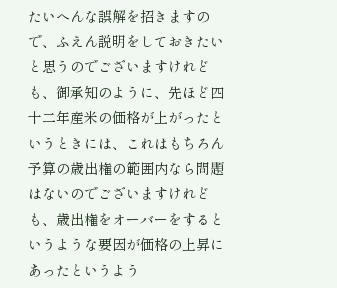たいへんな誤解を招きますので、ふえん説明をしておきたいと思うのでございますけれども、御承知のように、先ほど四十二年産米の価格が上がったというときには、これはもちろん予算の歳出権の範囲内なら問題はないのでございますけれども、歳出権をオーバーをするというような要因が価格の上昇にあったというよう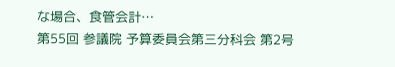な場合、食管会計…
第55回 参議院 予算委員会第三分科会 第2号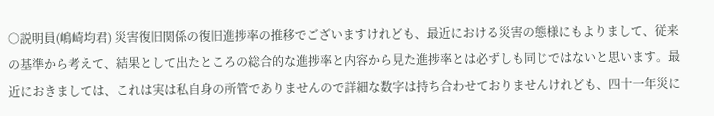○説明員(嶋崎均君) 災害復旧関係の復旧進捗率の推移でございますけれども、最近における災害の態様にもよりまして、従来の基準から考えて、結果として出たところの総合的な進捗率と内容から見た進捗率とは必ずしも同じではないと思います。最近におきましては、これは実は私自身の所管でありませんので詳細な数字は持ち合わせておりませんけれども、四十一年災に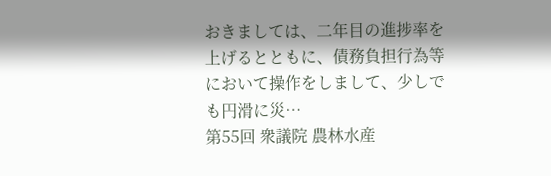おきましては、二年目の進捗率を上げるとともに、債務負担行為等において操作をしまして、少しでも円滑に災…
第55回 衆議院 農林水産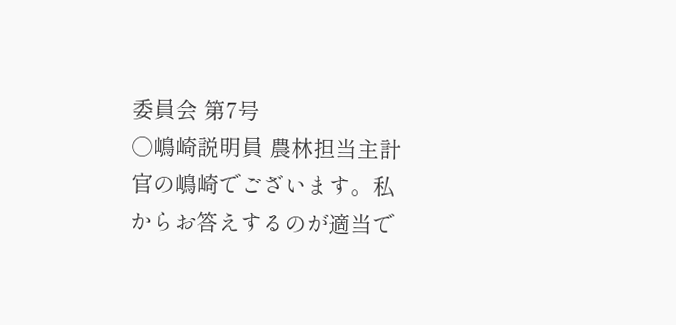委員会 第7号
○嶋崎説明員 農林担当主計官の嶋崎でございます。私からお答えするのが適当で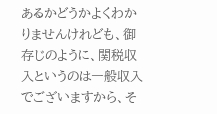あるかどうかよくわかりませんけれども、御存じのように、関税収入というのは一般収入でございますから、そ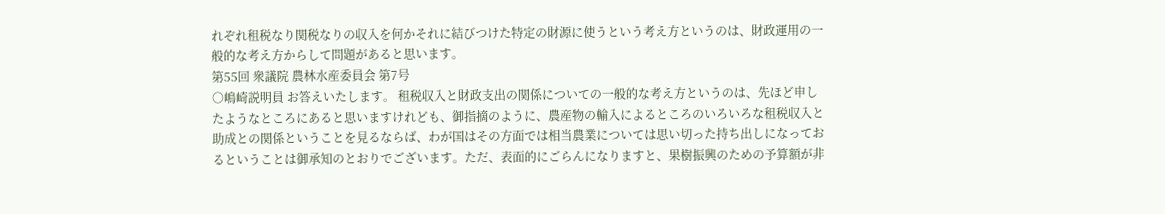れぞれ租税なり関税なりの収入を何かそれに結びつけた特定の財源に使うという考え方というのは、財政運用の一般的な考え方からして問題があると思います。
第55回 衆議院 農林水産委員会 第7号
○嶋崎説明員 お答えいたします。 租税収入と財政支出の関係についての一般的な考え方というのは、先ほど申したようなところにあると思いますけれども、御指摘のように、農産物の輸入によるところのいろいろな租税収入と助成との関係ということを見るならば、わが国はその方面では相当農業については思い切った持ち出しになっておるということは御承知のとおりでございます。ただ、表面的にごらんになりますと、果樹振興のための予算額が非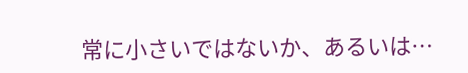常に小さいではないか、あるいは…